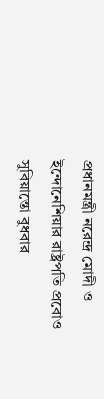প্রধানমন্ত্রী নরেন্দ্র মোদী ও ইন্দোনেশিয়ার রাষ্ট্রপতি প্রবোও সুবিয়ান্তো বুধবার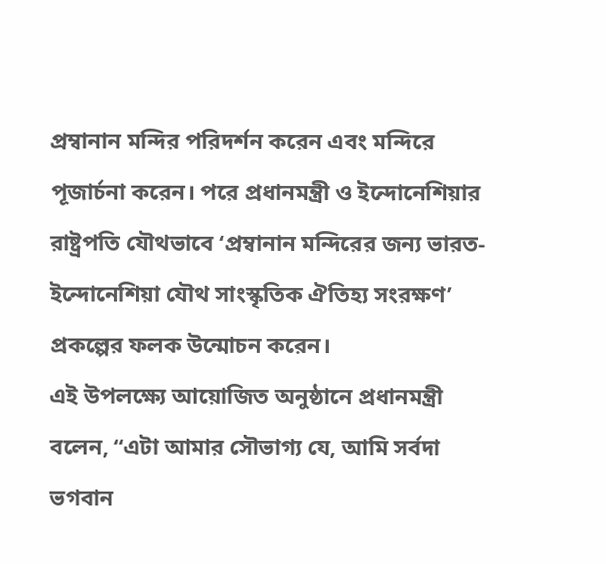প্রম্বানান মন্দির পরিদর্শন করেন এবং মন্দিরে পূজার্চনা করেন। পরে প্রধানমন্ত্রী ও ইন্দোনেশিয়ার রাষ্ট্রপতি যৌথভাবে ‘প্রম্বানান মন্দিরের জন্য ভারত-ইন্দোনেশিয়া যৌথ সাংস্কৃতিক ঐতিহ্য সংরক্ষণ’ প্রকল্পের ফলক উন্মোচন করেন।
এই উপলক্ষ্যে আয়োজিত অনুষ্ঠানে প্রধানমন্ত্রী বলেন, “এটা আমার সৌভাগ্য যে, আমি সর্বদা ভগবান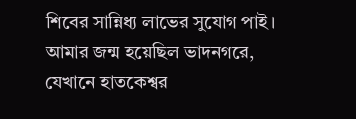শিবের সান্নিধ্য লাভের সুযোগ পাই। আমার জন্ম হয়েছিল ভাদনগরে, যেখানে হাতকেশ্বর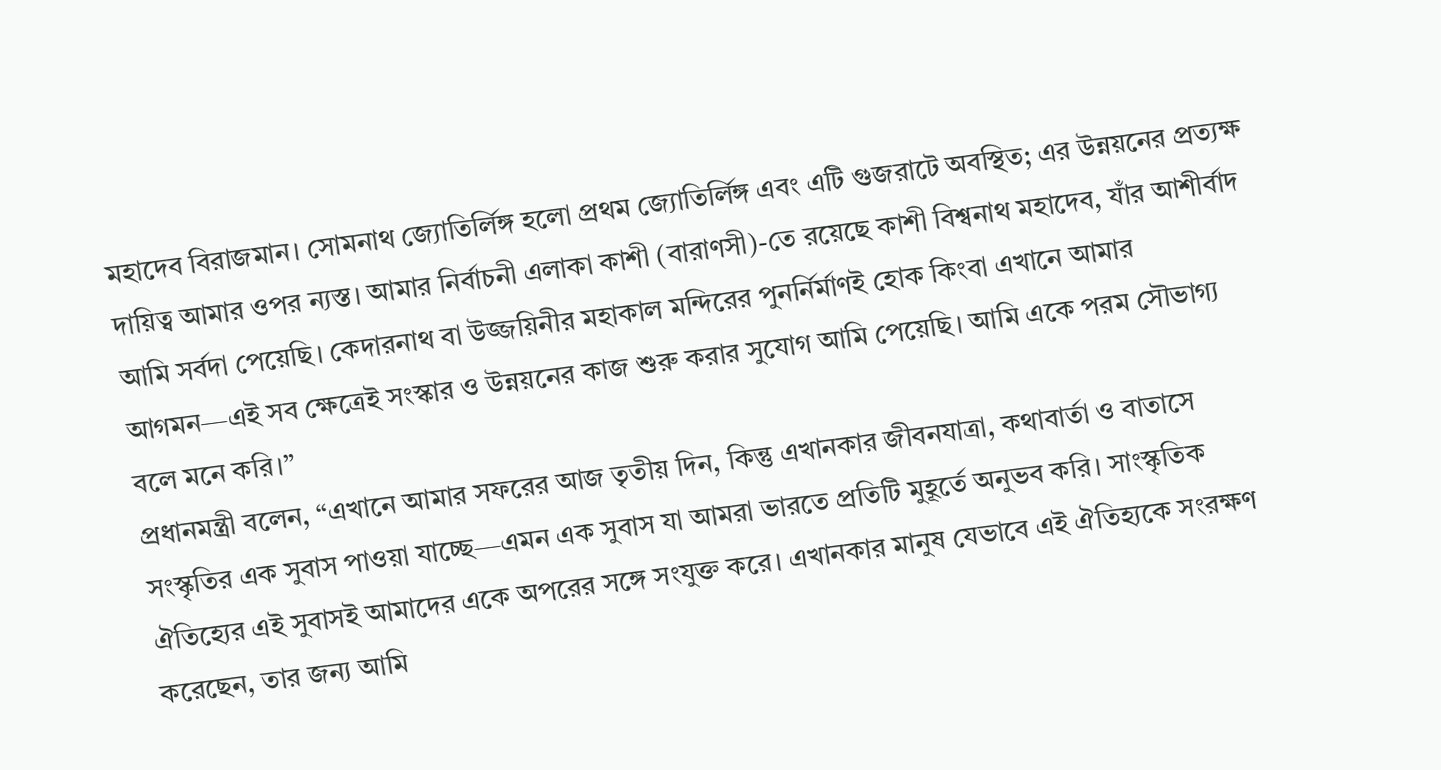মহাদেব বিরাজমান। সোমনাথ জ্যোতির্লিঙ্গ হলো প্রথম জ্যোতির্লিঙ্গ এবং এটি গুজরাটে অবস্থিত; এর উন্নয়নের প্রত্যক্ষ দায়িত্ব আমার ওপর ন্যস্ত। আমার নির্বাচনী এলাকা কাশী (বারাণসী)-তে রয়েছে কাশী বিশ্বনাথ মহাদেব, যাঁর আশীর্বাদ আমি সর্বদা পেয়েছি। কেদারনাথ বা উজ্জয়িনীর মহাকাল মন্দিরের পুনর্নির্মাণই হোক কিংবা এখানে আমার আগমন—এই সব ক্ষেত্রেই সংস্কার ও উন্নয়নের কাজ শুরু করার সুযোগ আমি পেয়েছি। আমি একে পরম সৌভাগ্য বলে মনে করি।”
প্রধানমন্ত্রী বলেন, “এখানে আমার সফরের আজ তৃতীয় দিন, কিন্তু এখানকার জীবনযাত্রা, কথাবার্তা ও বাতাসে সংস্কৃতির এক সুবাস পাওয়া যাচ্ছে—এমন এক সুবাস যা আমরা ভারতে প্রতিটি মুহূর্তে অনুভব করি। সাংস্কৃতিক ঐতিহ্যের এই সুবাসই আমাদের একে অপরের সঙ্গে সংযুক্ত করে। এখানকার মানুষ যেভাবে এই ঐতিহ্যকে সংরক্ষণ করেছেন, তার জন্য আমি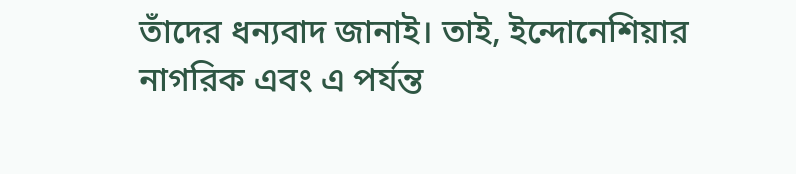তাঁদের ধন্যবাদ জানাই। তাই, ইন্দোনেশিয়ার নাগরিক এবং এ পর্যন্ত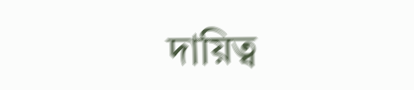দায়িত্ব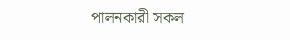পালনকারী সকল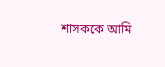শাসককে আমি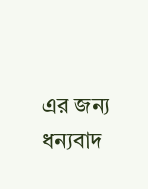এর জন্য ধন্যবাদ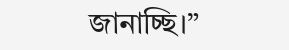জানাচ্ছি।”